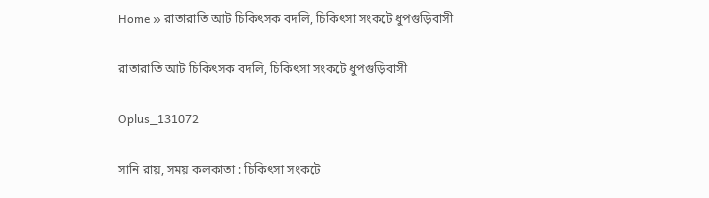Home » রাতারাতি আট চিকিৎসক বদলি, চিকিৎসা সংকটে ধুপগুড়িবাসী

রাতারাতি আট চিকিৎসক বদলি, চিকিৎসা সংকটে ধুপগুড়িবাসী

Oplus_131072

সানি রায়, সময় কলকাতা : চিকিৎসা সংকটে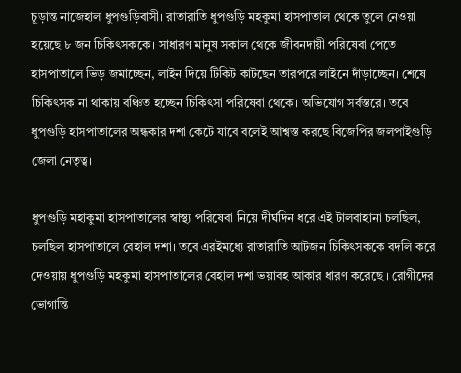চূড়ান্ত নাজেহাল ধুপগুড়িবাসী। রাতারাতি ধুপগুড়ি মহকুমা হাসপাতাল থেকে তুলে নেওয়া হয়েছে ৮ জন চিকিৎসককে। সাধারণ মানুষ সকাল থেকে জীবনদায়ী পরিষেবা পেতে হাসপাতালে ভিড় জমাচ্ছেন, লাইন দিয়ে টিকিট কাটছেন তারপরে লাইনে দাঁড়াচ্ছেন। শেষে চিকিৎসক না থাকায় বঞ্চিত হচ্ছেন চিকিৎসা পরিষেবা থেকে। অভিযোগ সর্বস্তরে। তবে ধুপগুড়ি হাসপাতালের অন্ধকার দশা কেটে যাবে বলেই আশ্বস্ত করছে বিজেপির জলপাইগুড়ি জেলা নেতৃত্ব।

ধুপগুড়ি মহাকুমা হাসপাতালের স্বাস্থ্য পরিষেবা নিয়ে দীর্ঘদিন ধরে এই টালবাহানা চলছিল, চলছিল হাসপাতালে বেহাল দশা। তবে এরইমধ্যে রাতারাতি আটজন চিকিৎসককে বদলি করে দেওয়ায় ধুপগুড়ি মহকুমা হাসপাতালের বেহাল দশা ভয়াবহ আকার ধারণ করেছে । রোগীদের ভোগান্তি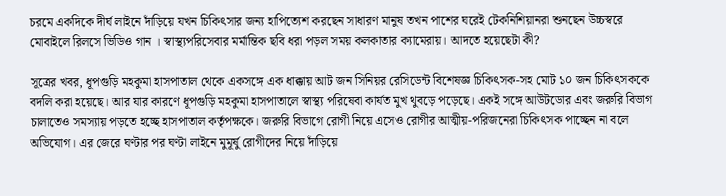চরমে একদিকে দীর্ঘ লাইনে দাঁড়িয়ে যখন চিকিৎসার জন্য হাপিত্যেশ করছেন সাধারণ মানুষ তখন পাশের ঘরেই টেকনিশিয়ানরা শুনছেন উচ্চস্বরে মোবাইলে রিলসে ভিডিও গান । স্বাস্থ্যপরিসেবার মর্মান্তিক ছবি ধরা পড়ল সময় কলকাতার ক্যামেরায়। আদতে হয়েছেটা কী?

সূত্রের খবর, ধূপগুড়ি মহকুমা হাসপাতাল থেকে একসঙ্গে এক ধাক্কায় আট জন সিনিয়র রেসিডেন্ট বিশেষজ্ঞ চিকিৎসক-সহ মোট ১০ জন চিকিৎসককে বদলি করা হয়েছে। আর যার কারণে ধূপগুড়ি মহকুমা হাসপাতালে স্বাস্থ্য পরিষেবা কার্যত মুখ থুবড়ে পড়েছে। একই সঙ্গে আউটডোর এবং জরুরি বিভাগ চালাতেও সমস্যায় পড়তে হচ্ছে হাসপাতাল কর্তৃপক্ষকে। জরুরি বিভাগে রোগী নিয়ে এসেও রোগীর আত্মীয়-পরিজনেরা চিকিৎসক পাচ্ছেন না বলে অভিযোগ। এর জেরে ঘণ্টার পর ঘণ্টা লাইনে মুমূর্ষু রোগীদের নিয়ে দাঁড়িয়ে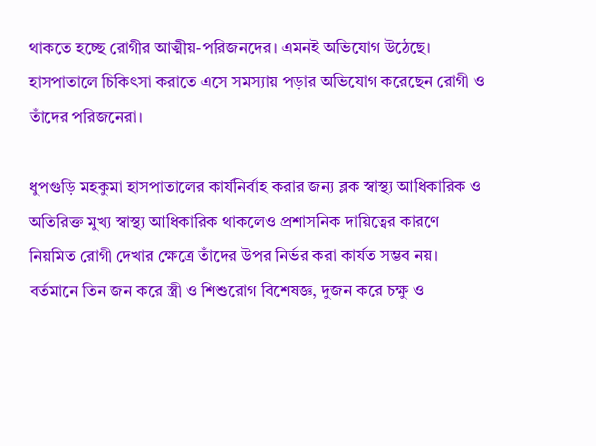থাকতে হচ্ছে রোগীর আত্মীয়-পরিজনদের। এমনই অভিযোগ উঠেছে।
হাসপাতালে চিকিৎসা করাতে এসে সমস্যায় পড়ার অভিযোগ করেছেন রোগী ও তাঁদের পরিজনেরা।

ধুপগুড়ি মহকুমা হাসপাতালের কার্যনির্বাহ করার জন্য ব্লক স্বাস্থ্য আধিকারিক ও অতিরিক্ত মুখ্য স্বাস্থ্য আধিকারিক থাকলেও প্রশাসনিক দায়িত্বের কারণে নিয়মিত রোগী দেখার ক্ষেত্রে তাঁদের উপর নির্ভর করা কার্যত সম্ভব নয়। বর্তমানে তিন জন করে স্ত্রী ও শিশুরোগ বিশেষজ্ঞ, দুজন করে চক্ষু ও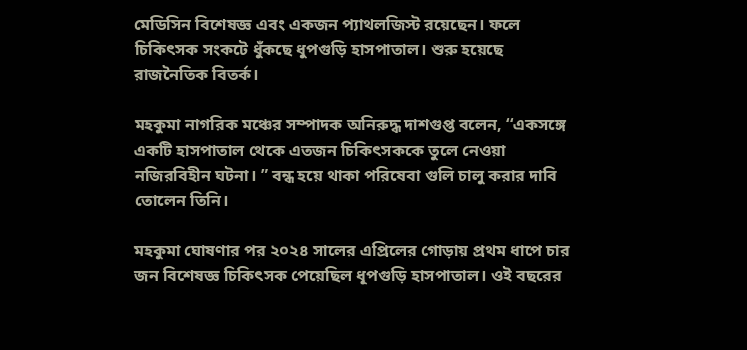মেডিসিন বিশেষজ্ঞ এবং একজন প্যাথলজিস্ট রয়েছেন। ফলে চিকিৎসক সংকটে ধুঁকছে ধুপগুড়ি হাসপাতাল। শুরু হয়েছে রাজনৈতিক বিতর্ক।

মহকুমা নাগরিক মঞ্চের সম্পাদক অনিরুদ্ধ দাশগুপ্ত বলেন, ‘‘একসঙ্গে একটি হাসপাতাল থেকে এতজন চিকিৎসককে তুলে নেওয়া নজিরবিহীন ঘটনা। ” বন্ধ হয়ে থাকা পরিষেবা গুলি চালু করার দাবি তোলেন তিনি।

মহকুমা ঘোষণার পর ২০২৪ সালের এপ্রিলের গোড়ায় প্রথম ধাপে চার জন বিশেষজ্ঞ চিকিৎসক পেয়েছিল ধূপগুড়ি হাসপাতাল। ওই বছরের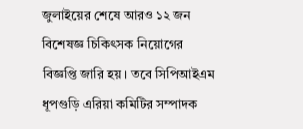জুলাইয়ের শেষে আরও ১২ জন বিশেষজ্ঞ চিকিৎসক নিয়োগের বিজ্ঞপ্তি জারি হয়। তবে সিপিআইএম ধূপগুড়ি এরিয়া কমিটির সম্পাদক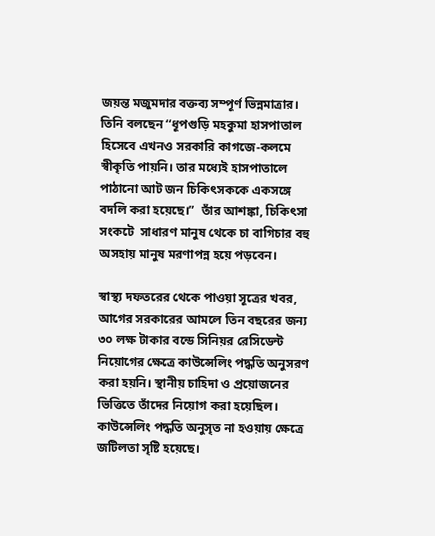জয়ন্ত মজুমদার বক্তব্য সম্পূর্ণ ভিন্নমাত্রার। তিনি বলছেন ‘‘ধূপগুড়ি মহকুমা হাসপাতাল হিসেবে এখনও সরকারি কাগজে-কলমে স্বীকৃতি পায়নি। তার মধ্যেই হাসপাতালে পাঠানো আট জন চিকিৎসককে একসঙ্গে বদলি করা হয়েছে।”  তাঁর আশঙ্কা, চিকিৎসা সংকটে  সাধারণ মানুষ থেকে চা বাগিচার বহু অসহায় মানুষ মরণাপন্ন হয়ে পড়বেন।

স্বাস্থ্য দফতরের থেকে পাওয়া সূত্রের খবর, আগের সরকারের আমলে তিন বছরের জন্য ৩০ লক্ষ টাকার বন্ডে সিনিয়র রেসিডেন্ট নিয়োগের ক্ষেত্রে কাউন্সেলিং পদ্ধতি অনুসরণ করা হয়নি। স্থানীয় চাহিদা ও প্রয়োজনের ভিত্তিতে তাঁদের নিয়োগ করা হয়েছিল। কাউন্সেলিং পদ্ধতি অনুসৃত না হওয়ায় ক্ষেত্রে জটিলতা সৃষ্টি হয়েছে।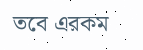তবে এরকম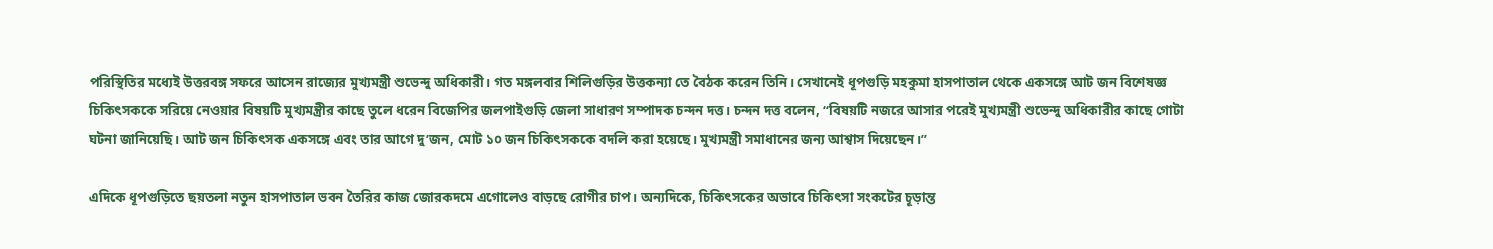পরিস্থিতির মধ্যেই উত্তরবঙ্গ সফরে আসেন রাজ্যের মুখ্যমন্ত্রী শুভেন্দু অধিকারী। গত মঙ্গলবার শিলিগুড়ির উত্তকন্যা তে বৈঠক করেন তিনি। সেখানেই ধূপগুড়ি মহকুমা হাসপাতাল থেকে একসঙ্গে আট জন বিশেষজ্ঞ চিকিৎসককে সরিয়ে নেওয়ার বিষয়টি মুখ্যমন্ত্রীর কাছে তুলে ধরেন বিজেপির জলপাইগুড়ি জেলা সাধারণ সম্পাদক চন্দন দত্ত। চন্দন দত্ত বলেন, ‘‘বিষয়টি নজরে আসার পরেই মুখ্যমন্ত্রী শুভেন্দু অধিকারীর কাছে গোটা ঘটনা জানিয়েছি। আট জন চিকিৎসক একসঙ্গে এবং তার আগে দু’জন, মোট ১০ জন চিকিৎসককে বদলি করা হয়েছে। মুখ্যমন্ত্রী সমাধানের জন্য আশ্বাস দিয়েছেন।”

এদিকে ধূপগুড়িতে ছয়তলা নতুন হাসপাতাল ভবন তৈরির কাজ জোরকদমে এগোলেও বাড়ছে রোগীর চাপ। অন্যদিকে, চিকিৎসকের অভাবে চিকিৎসা সংকটের চূড়ান্ত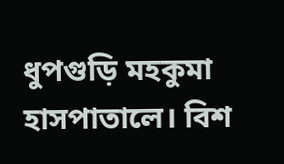ধুপগুড়ি মহকুমা হাসপাতালে। বিশ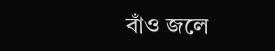বাঁও জলে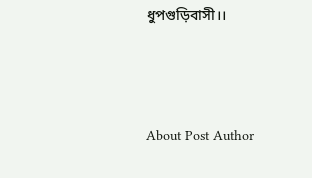ধুপগুড়িবাসী।।



About Post Author